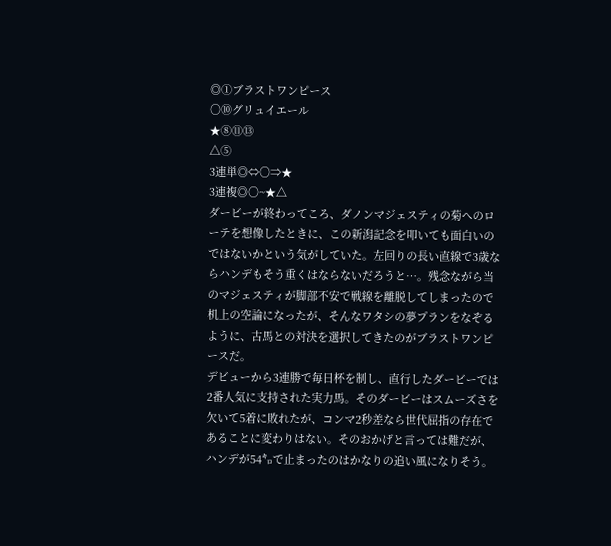◎①ブラストワンピース
○⑩グリュイエール
★⑧⑪⑬
△⑤
3連単◎⇔○⇒★
3連複◎○~★△
ダービーが終わってころ、ダノンマジェスティの菊へのローテを想像したときに、この新潟記念を叩いても面白いのではないかという気がしていた。左回りの長い直線で3歳ならハンデもそう重くはならないだろうと…。残念ながら当のマジェスティが脚部不安で戦線を離脱してしまったので机上の空論になったが、そんなワタシの夢プランをなぞるように、古馬との対決を選択してきたのがブラストワンピースだ。
デビューから3連勝で毎日杯を制し、直行したダービーでは2番人気に支持された実力馬。そのダービーはスムーズさを欠いて5着に敗れたが、コンマ2秒差なら世代屈指の存在であることに変わりはない。そのおかげと言っては難だが、ハンデが54㌔で止まったのはかなりの追い風になりそう。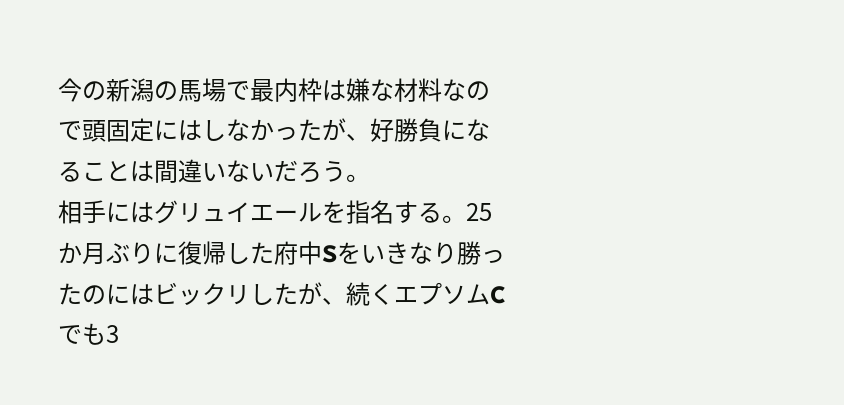今の新潟の馬場で最内枠は嫌な材料なので頭固定にはしなかったが、好勝負になることは間違いないだろう。
相手にはグリュイエールを指名する。25か月ぶりに復帰した府中Sをいきなり勝ったのにはビックリしたが、続くエプソムCでも3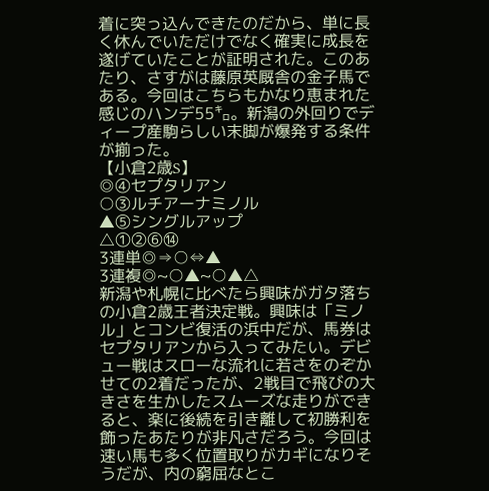着に突っ込んできたのだから、単に長く休んでいただけでなく確実に成長を遂げていたことが証明された。このあたり、さすがは藤原英厩舎の金子馬である。今回はこちらもかなり恵まれた感じのハンデ55㌔。新潟の外回りでディープ産駒らしい末脚が爆発する条件が揃った。
【小倉2歳S】
◎④セプタリアン
○③ルチアーナミノル
▲⑤シングルアップ
△①②⑥⑭
3連単◎⇒○⇔▲
3連複◎~○▲~○▲△
新潟や札幌に比べたら興味がガタ落ちの小倉2歳王者決定戦。興味は「ミノル」とコンビ復活の浜中だが、馬券はセプタリアンから入ってみたい。デビュー戦はスローな流れに若さをのぞかせての2着だったが、2戦目で飛びの大きさを生かしたスムーズな走りができると、楽に後続を引き離して初勝利を飾ったあたりが非凡さだろう。今回は速い馬も多く位置取りがカギになりそうだが、内の窮屈なとこ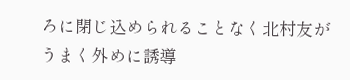ろに閉じ込められることなく北村友がうまく外めに誘導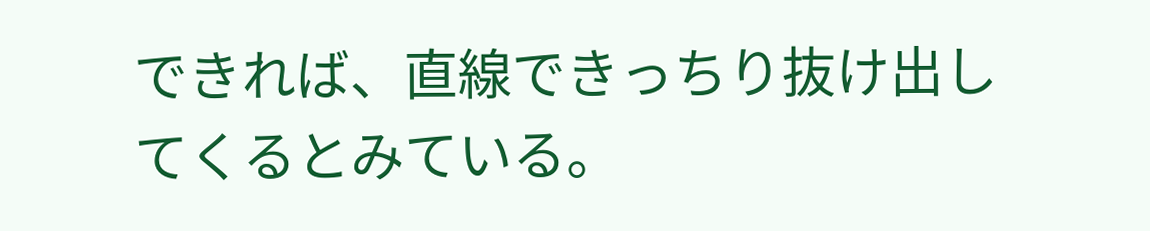できれば、直線できっちり抜け出してくるとみている。